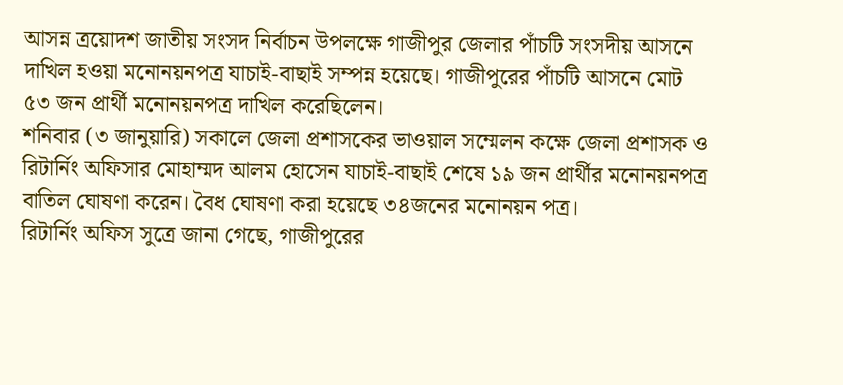আসন্ন ত্রয়োদশ জাতীয় সংসদ নির্বাচন উপলক্ষে গাজীপুর জেলার পাঁচটি সংসদীয় আসনে দাখিল হওয়া মনোনয়নপত্র যাচাই-বাছাই সম্পন্ন হয়েছে। গাজীপুরের পাঁচটি আসনে মোট ৫৩ জন প্রার্থী মনোনয়নপত্র দাখিল করেছিলেন।
শনিবার (৩ জানুয়ারি) সকালে জেলা প্রশাসকের ভাওয়াল সম্মেলন কক্ষে জেলা প্রশাসক ও রিটার্নিং অফিসার মোহাম্মদ আলম হোসেন যাচাই-বাছাই শেষে ১৯ জন প্রার্থীর মনোনয়নপত্র বাতিল ঘোষণা করেন। বৈধ ঘোষণা করা হয়েছে ৩৪জনের মনোনয়ন পত্র।
রিটার্নিং অফিস সুত্রে জানা গেছে, গাজীপুরের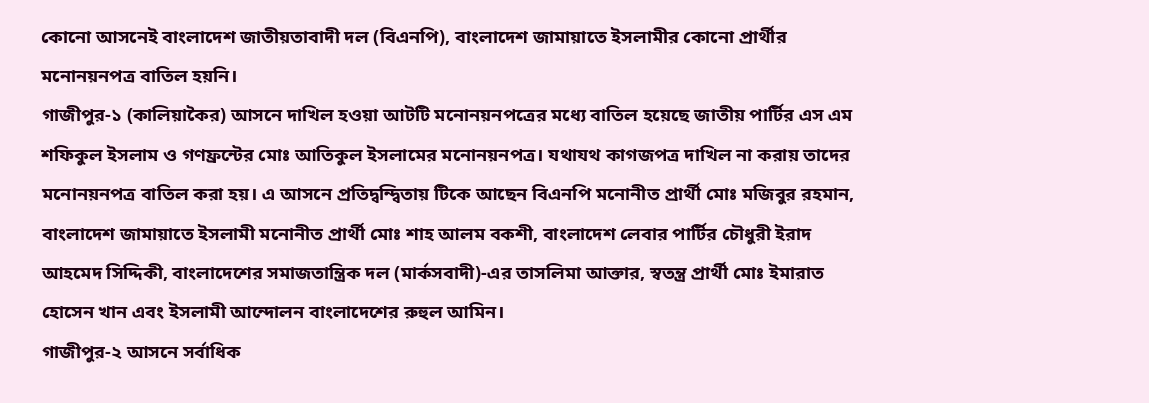কোনো আসনেই বাংলাদেশ জাতীয়তাবাদী দল (বিএনপি), বাংলাদেশ জামায়াতে ইসলামীর কোনো প্রার্থীর মনোনয়নপত্র বাতিল হয়নি।
গাজীপুর-১ (কালিয়াকৈর) আসনে দাখিল হওয়া আটটি মনোনয়নপত্রের মধ্যে বাতিল হয়েছে জাতীয় পার্টির এস এম শফিকুল ইসলাম ও গণফ্রন্টের মোঃ আতিকুল ইসলামের মনোনয়নপত্র। যথাযথ কাগজপত্র দাখিল না করায় তাদের মনোনয়নপত্র বাতিল করা হয়। এ আসনে প্রতিদ্বন্দ্বিতায় টিকে আছেন বিএনপি মনোনীত প্রার্থী মোঃ মজিবুর রহমান, বাংলাদেশ জামায়াতে ইসলামী মনোনীত প্রার্থী মোঃ শাহ আলম বকশী, বাংলাদেশ লেবার পার্টির চৌধুরী ইরাদ আহমেদ সিদ্দিকী, বাংলাদেশের সমাজতান্ত্রিক দল (মার্কসবাদী)-এর তাসলিমা আক্তার, স্বতন্ত্র প্রার্থী মোঃ ইমারাত হোসেন খান এবং ইসলামী আন্দোলন বাংলাদেশের রুহুল আমিন।
গাজীপুর-২ আসনে সর্বাধিক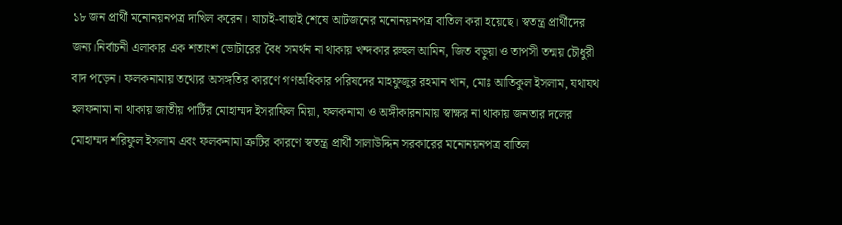১৮ জন প্রার্থী মনোনয়নপত্র দাখিল করেন। যাচাই-বাছাই শেষে আটজনের মনোনয়নপত্র বাতিল করা হয়েছে। স্বতন্ত্র প্রার্থীদের জন্য।নির্বাচনী এলাকার এক শতাংশ ভোটারের বৈধ সমর্থন না থাকায় খন্দকার রুহুল আমিন, জিত বড়ুয়া ও তাপসী তন্ময় চৌধুরী বাদ পড়েন। ফলকনামায় তথ্যের অসঙ্গতির কারণে গণঅধিকার পরিষদের মাহফুজুর রহমান খান, মোঃ আতিকুল ইসলাম, যথাযথ হলফনামা না থাকায় জাতীয় পার্টির মোহাম্মদ ইসরাফিল মিয়া, ফলকনামা ও অঙ্গীকারনামায় স্বাক্ষর না থাকায় জনতার দলের মোহাম্মদ শরিফুল ইসলাম এবং ফলকনামা ত্রুটির কারণে স্বতন্ত্র প্রার্থী সালাউদ্দিন সরকারের মনোনয়নপত্র বাতিল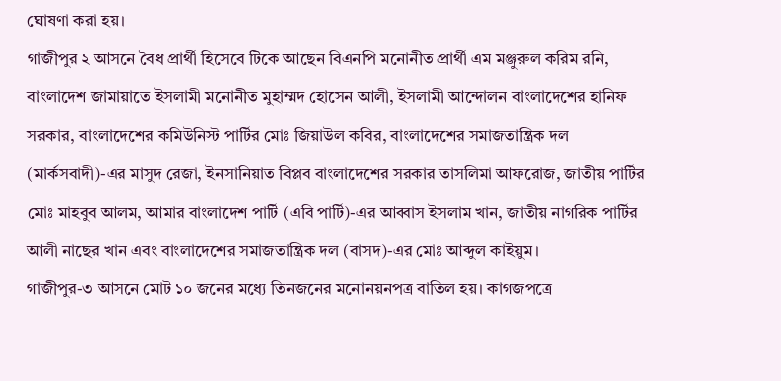ঘোষণা করা হয়।
গাজীপুর ২ আসনে বৈধ প্রার্থী হিসেবে টিকে আছেন বিএনপি মনোনীত প্রার্থী এম মঞ্জুরুল করিম রনি, বাংলাদেশ জামায়াতে ইসলামী মনোনীত মুহাম্মদ হোসেন আলী, ইসলামী আন্দোলন বাংলাদেশের হানিফ সরকার, বাংলাদেশের কমিউনিস্ট পার্টির মোঃ জিয়াউল কবির, বাংলাদেশের সমাজতান্ত্রিক দল (মার্কসবাদী)-এর মাসুদ রেজা, ইনসানিয়াত বিপ্লব বাংলাদেশের সরকার তাসলিমা আফরোজ, জাতীয় পার্টির মোঃ মাহবুব আলম, আমার বাংলাদেশ পার্টি (এবি পার্টি)-এর আব্বাস ইসলাম খান, জাতীয় নাগরিক পার্টির আলী নাছের খান এবং বাংলাদেশের সমাজতান্ত্রিক দল (বাসদ)-এর মোঃ আব্দুল কাইয়ুম।
গাজীপুর-৩ আসনে মোট ১০ জনের মধ্যে তিনজনের মনোনয়নপত্র বাতিল হয়। কাগজপত্রে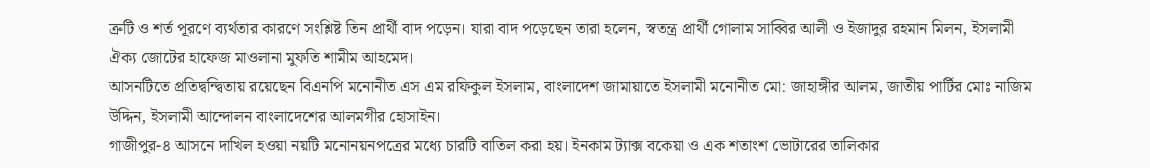ত্রুটি ও শর্ত পূরণে ব্যর্থতার কারণে সংশ্লিষ্ট তিন প্রার্থী বাদ পড়েন। যারা বাদ পড়েছেন তারা হলেন, স্বতন্ত্র প্রার্থী গোলাম সাব্বির আলী ও ইজাদুর রহমান মিলন, ইসলামী ঐক্য জোটের হাফেজ মাওলানা মুফতি শামীম আহমেদ।
আসনটিতে প্রতিদ্বন্দ্বিতায় রয়েছেন বিএনপি মনোনীত এস এম রফিকুল ইসলাম, বাংলাদেশ জামায়াতে ইসলামী মনোনীত মো: জাহাঙ্গীর আলম, জাতীয় পার্টির মোঃ নাজিম উদ্দিন, ইসলামী আন্দোলন বাংলাদেশের আলমগীর হোসাইন।
গাজীপুর-৪ আসনে দাখিল হওয়া নয়টি মনোনয়নপত্রের মধ্যে চারটি বাতিল করা হয়। ইনকাম ট্যাক্স বকেয়া ও এক শতাংশ ভোটারের তালিকার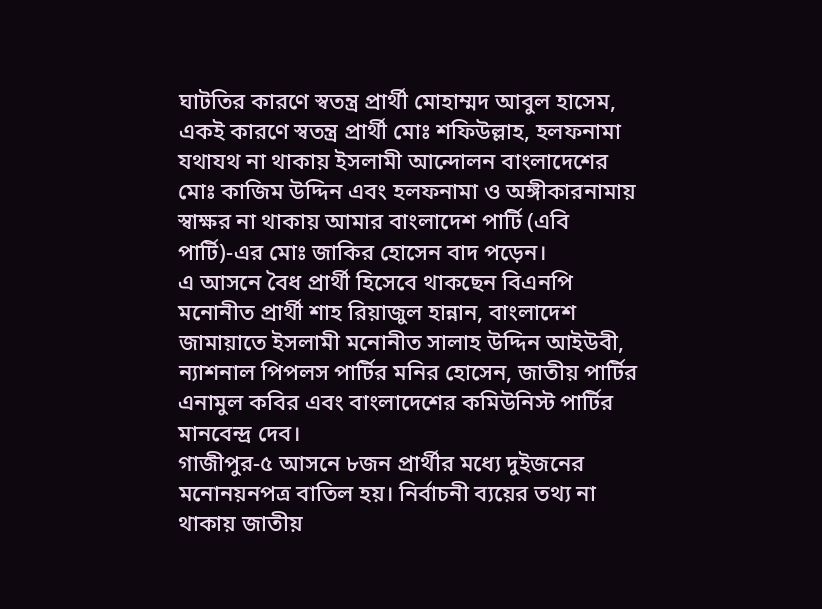ঘাটতির কারণে স্বতন্ত্র প্রার্থী মোহাম্মদ আবুল হাসেম, একই কারণে স্বতন্ত্র প্রার্থী মোঃ শফিউল্লাহ, হলফনামা যথাযথ না থাকায় ইসলামী আন্দোলন বাংলাদেশের মোঃ কাজিম উদ্দিন এবং হলফনামা ও অঙ্গীকারনামায় স্বাক্ষর না থাকায় আমার বাংলাদেশ পার্টি (এবি পার্টি)-এর মোঃ জাকির হোসেন বাদ পড়েন।
এ আসনে বৈধ প্রার্থী হিসেবে থাকছেন বিএনপি মনোনীত প্রার্থী শাহ রিয়াজুল হান্নান, বাংলাদেশ জামায়াতে ইসলামী মনোনীত সালাহ উদ্দিন আইউবী, ন্যাশনাল পিপলস পার্টির মনির হোসেন, জাতীয় পার্টির এনামুল কবির এবং বাংলাদেশের কমিউনিস্ট পার্টির মানবেন্দ্র দেব।
গাজীপুর-৫ আসনে ৮জন প্রার্থীর মধ্যে দুইজনের মনোনয়নপত্র বাতিল হয়। নির্বাচনী ব্যয়ের তথ্য না থাকায় জাতীয়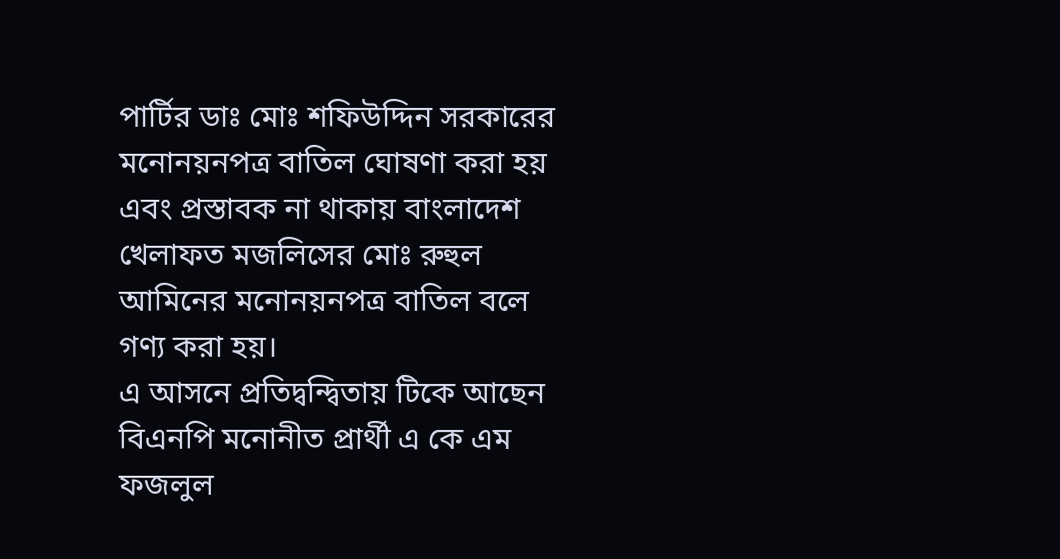পার্টির ডাঃ মোঃ শফিউদ্দিন সরকারের মনোনয়নপত্র বাতিল ঘোষণা করা হয় এবং প্রস্তাবক না থাকায় বাংলাদেশ খেলাফত মজলিসের মোঃ রুহুল আমিনের মনোনয়নপত্র বাতিল বলে গণ্য করা হয়।
এ আসনে প্রতিদ্বন্দ্বিতায় টিকে আছেন বিএনপি মনোনীত প্রার্থী এ কে এম ফজলুল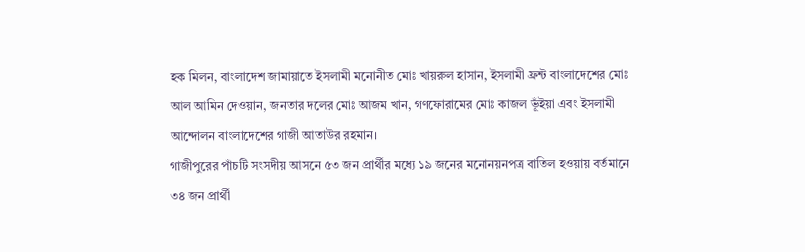হক মিলন, বাংলাদেশ জামায়াতে ইসলামী মনোনীত মোঃ খায়রুল হাসান, ইসলামী ফ্রন্ট বাংলাদেশের মোঃ আল আমিন দেওয়ান, জনতার দলের মোঃ আজম খান, গণফোরামের মোঃ কাজল ভূঁইয়া এবং ইসলামী আন্দোলন বাংলাদেশের গাজী আতাউর রহমান।
গাজীপুরের পাঁচটি সংসদীয় আসনে ৫৩ জন প্রার্থীর মধ্যে ১৯ জনের মনোনয়নপত্র বাতিল হওয়ায় বর্তমানে ৩৪ জন প্রার্থী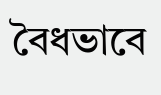বৈধভাবে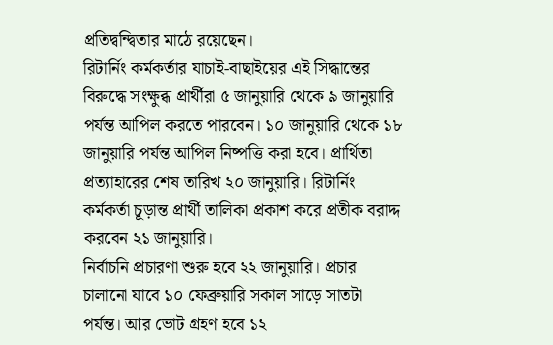প্রতিদ্বন্দ্বিতার মাঠে রয়েছেন।
রিটার্নিং কর্মকর্তার যাচাই-বাছাইয়ের এই সিদ্ধান্তের বিরুদ্ধে সংক্ষুব্ধ প্রার্থীরা ৫ জানুয়ারি থেকে ৯ জানুয়ারি পর্যন্ত আপিল করতে পারবেন। ১০ জানুয়ারি থেকে ১৮ জানুয়ারি পর্যন্ত আপিল নিষ্পত্তি করা হবে। প্রার্থিতা প্রত্যাহারের শেষ তারিখ ২০ জানুয়ারি। রিটার্নিং কর্মকর্তা চূড়ান্ত প্রার্থী তালিকা প্রকাশ করে প্রতীক বরাদ্দ করবেন ২১ জানুয়ারি।
নির্বাচনি প্রচারণা শুরু হবে ২২ জানুয়ারি। প্রচার চালানো যাবে ১০ ফেব্রুয়ারি সকাল সাড়ে সাতটা পর্যন্ত। আর ভোট গ্রহণ হবে ১২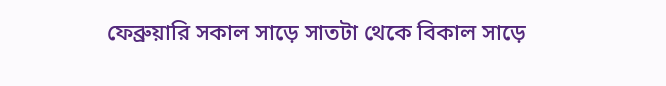ফেব্রুয়ারি সকাল সাড়ে সাতটা থেকে বিকাল সাড়ে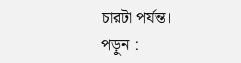চারটা পর্যন্ত।
পড়ুন :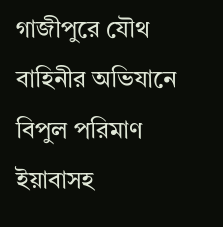গাজীপুরে যৌথ বাহিনীর অভিযানে বিপুল পরিমাণ ইয়াবাসহ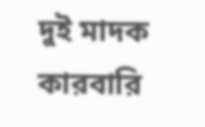দুই মাদক কারবারি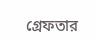গ্রেফতার